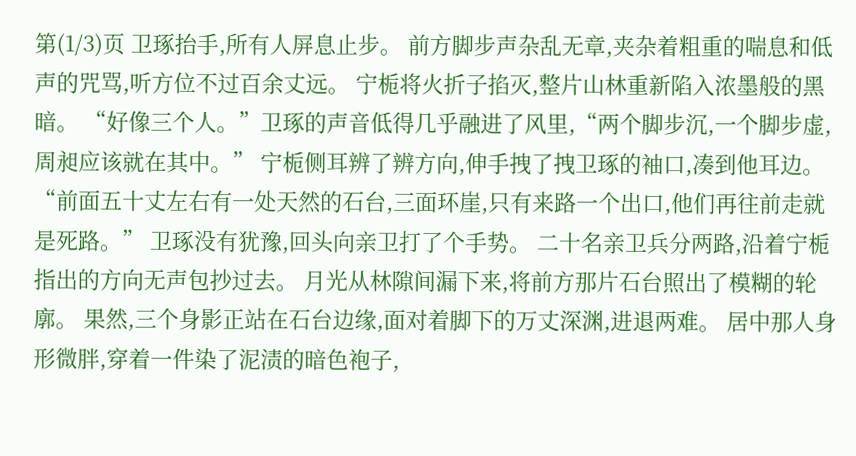第(1/3)页 卫琢抬手,所有人屏息止步。 前方脚步声杂乱无章,夹杂着粗重的喘息和低声的咒骂,听方位不过百余丈远。 宁栀将火折子掐灭,整片山林重新陷入浓墨般的黑暗。 “好像三个人。”卫琢的声音低得几乎融进了风里,“两个脚步沉,一个脚步虚,周昶应该就在其中。” 宁栀侧耳辨了辨方向,伸手拽了拽卫琢的袖口,凑到他耳边。 “前面五十丈左右有一处天然的石台,三面环崖,只有来路一个出口,他们再往前走就是死路。” 卫琢没有犹豫,回头向亲卫打了个手势。 二十名亲卫兵分两路,沿着宁栀指出的方向无声包抄过去。 月光从林隙间漏下来,将前方那片石台照出了模糊的轮廓。 果然,三个身影正站在石台边缘,面对着脚下的万丈深渊,进退两难。 居中那人身形微胖,穿着一件染了泥渍的暗色袍子,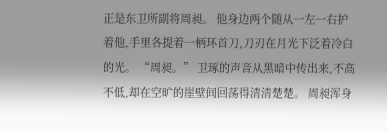正是东卫所副将周昶。 他身边两个随从一左一右护着他,手里各提着一柄环首刀,刀刃在月光下泛着冷白的光。 “周昶。” 卫琢的声音从黑暗中传出来,不高不低,却在空旷的崖壁间回荡得清清楚楚。 周昶浑身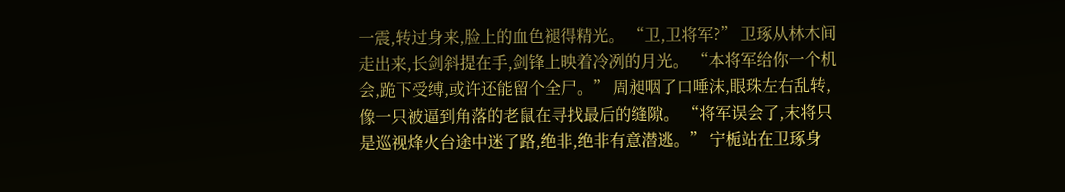一震,转过身来,脸上的血色褪得精光。 “卫,卫将军?” 卫琢从林木间走出来,长剑斜提在手,剑锋上映着冷冽的月光。 “本将军给你一个机会,跪下受缚,或许还能留个全尸。” 周昶咽了口唾沫,眼珠左右乱转,像一只被逼到角落的老鼠在寻找最后的缝隙。 “将军误会了,末将只是巡视烽火台途中迷了路,绝非,绝非有意潜逃。” 宁栀站在卫琢身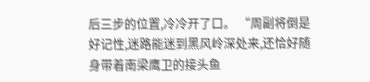后三步的位置,冷冷开了口。 “周副将倒是好记性,迷路能迷到黑风岭深处来,还恰好随身带着南梁鹰卫的接头鱼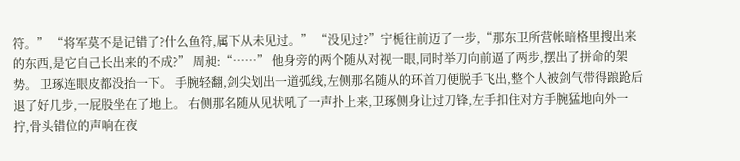符。” “将军莫不是记错了?什么鱼符,属下从未见过。” “没见过?”宁栀往前迈了一步,“那东卫所营帐暗格里搜出来的东西,是它自己长出来的不成?” 周昶:“……” 他身旁的两个随从对视一眼,同时举刀向前逼了两步,摆出了拼命的架势。 卫琢连眼皮都没抬一下。 手腕轻翻,剑尖划出一道弧线,左侧那名随从的环首刀便脱手飞出,整个人被剑气带得踉跄后退了好几步,一屁股坐在了地上。 右侧那名随从见状吼了一声扑上来,卫琢侧身让过刀锋,左手扣住对方手腕猛地向外一拧,骨头错位的声响在夜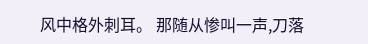风中格外刺耳。 那随从惨叫一声,刀落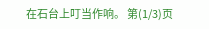在石台上叮当作响。 第(1/3)页